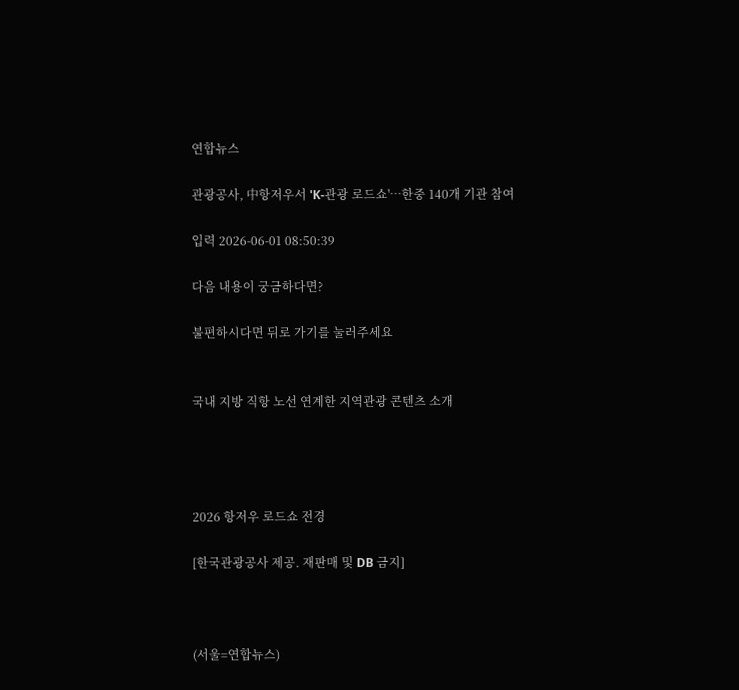연합뉴스

관광공사, 中항저우서 'K-관광 로드쇼'…한중 140개 기관 참여

입력 2026-06-01 08:50:39

다음 내용이 궁금하다면?

불편하시다면 뒤로 가기를 눌러주세요


국내 지방 직항 노선 연계한 지역관광 콘텐츠 소개




2026 항저우 로드쇼 전경

[한국관광공사 제공. 재판매 및 DB 금지]



(서울=연합뉴스)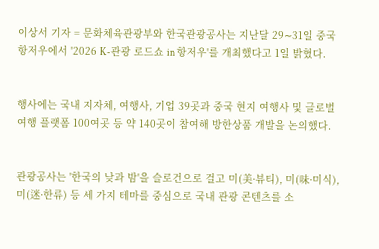이상서 기자 = 문화체육관광부와 한국관광공사는 지난달 29∼31일 중국 항저우에서 '2026 K-관광 로드쇼 in 항저우'를 개최했다고 1일 밝혔다.


행사에는 국내 지자체, 여행사, 기업 39곳과 중국 현지 여행사 및 글로벌 여행 플랫폼 100여곳 등 약 140곳이 참여해 방한상품 개발을 논의했다.


관광공사는 '한국의 낮과 밤'을 슬로건으로 걸고 미(美·뷰티), 미(味·미식), 미(迷·한류) 등 세 가지 테마를 중심으로 국내 관광 콘텐츠를 소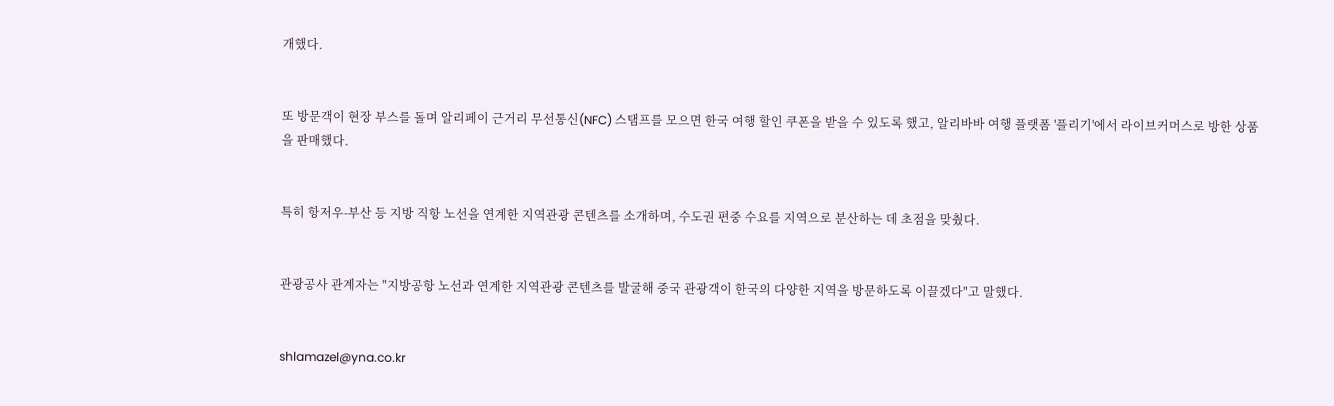개했다.


또 방문객이 현장 부스를 돌며 알리페이 근거리 무선통신(NFC) 스탬프를 모으면 한국 여행 할인 쿠폰을 받을 수 있도록 했고, 알리바바 여행 플랫폼 '플리기'에서 라이브커머스로 방한 상품을 판매했다.


특히 항저우-부산 등 지방 직항 노선을 연계한 지역관광 콘텐츠를 소개하며, 수도권 편중 수요를 지역으로 분산하는 데 초점을 맞췄다.


관광공사 관계자는 "지방공항 노선과 연계한 지역관광 콘텐츠를 발굴해 중국 관광객이 한국의 다양한 지역을 방문하도록 이끌겠다"고 말했다.


shlamazel@yna.co.kr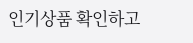인기상품 확인하고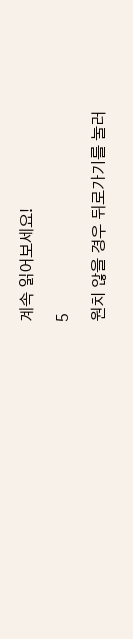계속 읽어보세요!

5

원치 않을 경우 뒤로가기를 눌러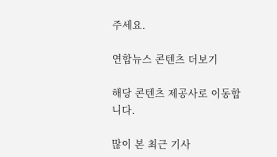주세요.

연합뉴스 콘텐츠 더보기

해당 콘텐츠 제공사로 이동합니다.

많이 본 최근 기사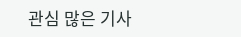관심 많은 기사